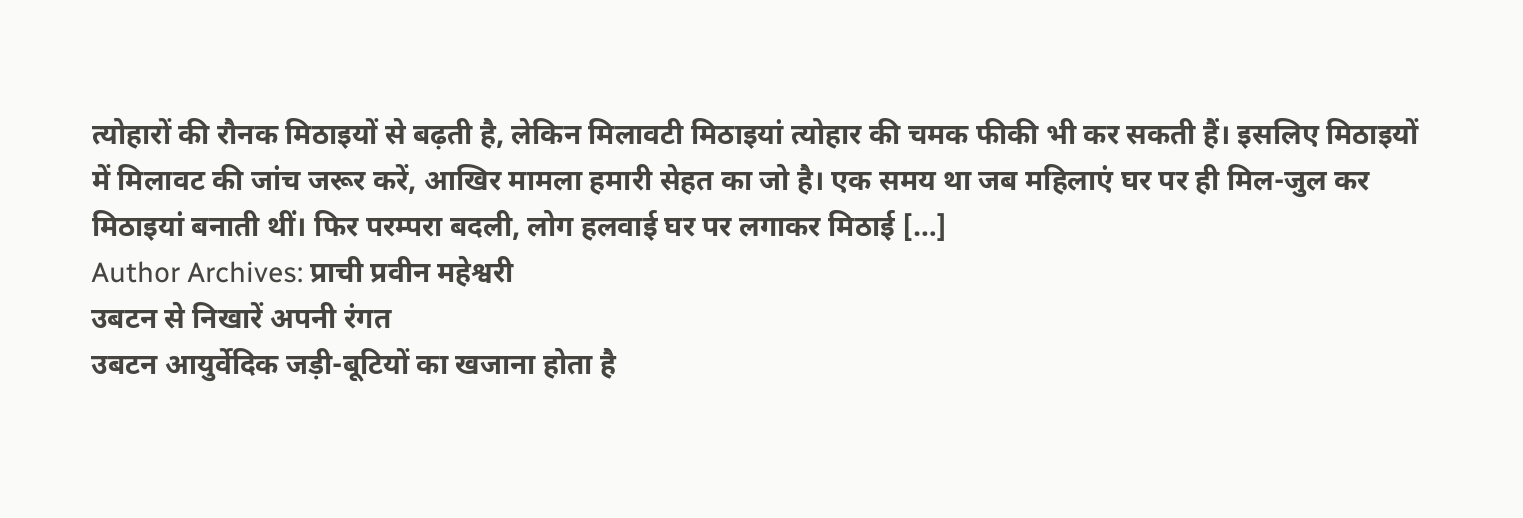त्योहारों की रौनक मिठाइयों से बढ़ती है, लेकिन मिलावटी मिठाइयां त्योहार की चमक फीकी भी कर सकती हैं। इसलिए मिठाइयों में मिलावट की जांच जरूर करें, आखिर मामला हमारी सेहत का जो है। एक समय था जब महिलाएं घर पर ही मिल-जुल कर मिठाइयां बनाती थीं। फिर परम्परा बदली, लोग हलवाई घर पर लगाकर मिठाई […]
Author Archives: प्राची प्रवीन महेश्वरी
उबटन से निखारें अपनी रंगत
उबटन आयुर्वेदिक जड़ी-बूटियों का खजाना होता है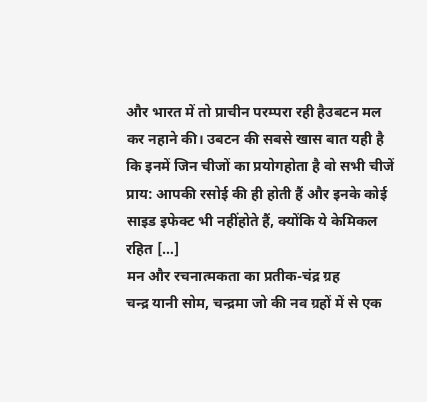और भारत में तो प्राचीन परम्परा रही हैउबटन मल कर नहाने की। उबटन की सबसे खास बात यही है कि इनमें जिन चीजों का प्रयोगहोता है वो सभी चीजें प्राय: आपकी रसोई की ही होती हैं और इनके कोई साइड इफेक्ट भी नहींहोते हैं, क्योंकि ये केमिकल रहित […]
मन और रचनात्मकता का प्रतीक-चंद्र ग्रह
चन्द्र यानी सोम, चन्द्रमा जो की नव ग्रहों में से एक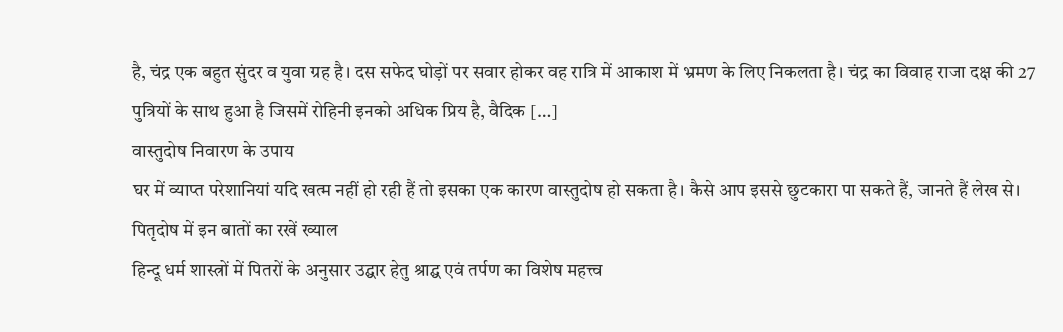है, चंद्र एक बहुत सुंदर व युवा ग्रह है। दस सफेद घोड़ों पर सवार होकर वह रात्रि में आकाश में भ्रमण के लिए निकलता है। चंद्र का विवाह राजा दक्ष की 27 पुत्रियों के साथ हुआ है जिसमें रोहिनी इनको अधिक प्रिय है, वैदिक […]
वास्तुदोष निवारण के उपाय
घर में व्याप्त परेशानियां यदि खत्म नहीं हो रही हैं तो इसका एक कारण वास्तुदोष हो सकता है। कैसे आप इससे छुटकारा पा सकते हैं, जानते हैं लेख से।
पितृदोष में इन बातों का रखें ख्याल
हिन्दू धर्म शास्त्रों में पितरों के अनुसार उद्घार हेतु श्राद्घ एवं तर्पण का विशेष महत्त्व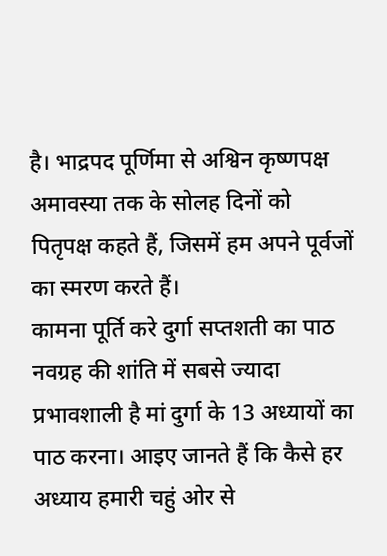है। भाद्रपद पूर्णिमा से अश्विन कृष्णपक्ष अमावस्या तक के सोलह दिनों को पितृपक्ष कहते हैं, जिसमें हम अपने पूर्वजों का स्मरण करते हैं।
कामना पूर्ति करे दुर्गा सप्तशती का पाठ
नवग्रह की शांति में सबसे ज्यादा प्रभावशाली है मां दुर्गा के 13 अध्यायों का पाठ करना। आइए जानते हैं कि कैसे हर अध्याय हमारी चहुं ओर से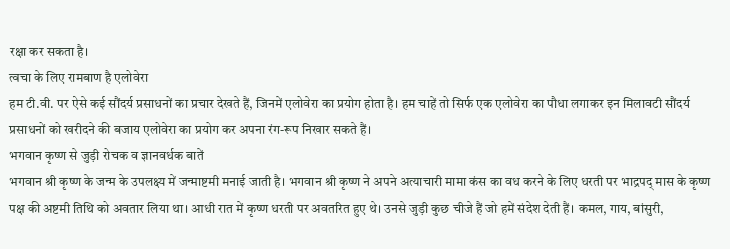रक्षा कर सकता है।
त्वचा के लिए रामबाण है एलोवेरा
हम टी.वी. पर ऐसे कई सौंदर्य प्रसाधनों का प्रचार देखते हैं, जिनमें एलोवेरा का प्रयोग होता है। हम चाहें तो सिर्फ एक एलोवेरा का पौधा लगाकर इन मिलावटी सौंदर्य प्रसाधनों को खरीदने की बजाय एलोवेरा का प्रयोग कर अपना रंग-रूप निखार सकते हैं।
भगवान कृष्ण से जुड़ी रोचक व ज्ञानवर्धक बातें
भगवान श्री कृष्ण के जन्म के उपलक्ष्य में जन्माष्टमी मनाई जाती है। भगवान श्री कृष्ण ने अपने अत्याचारी मामा कंस का वध करने के लिए धरती पर भाद्रपद् मास के कृष्ण पक्ष की अष्टमी तिथि को अवतार लिया था। आधी रात में कृष्ण धरती पर अवतरित हुए थे। उनसे जुड़ी कुछ चीजे हैं जो हमें संदेश देती हैं। कमल, गाय, बांसुरी,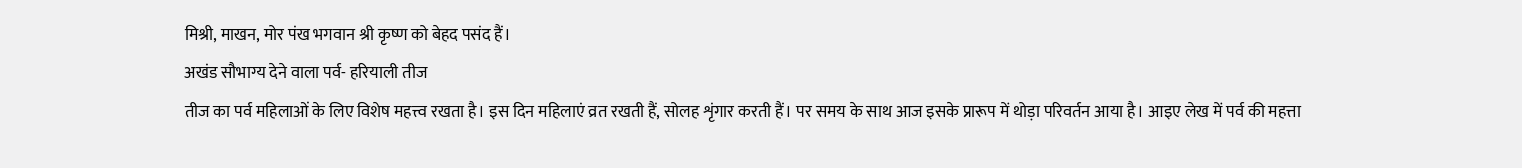मिश्री, माखन, मोर पंख भगवान श्री कृष्ण को बेहद पसंद हैं।
अखंड सौभाग्य देने वाला पर्व- हरियाली तीज
तीज का पर्व महिलाओं के लिए विशेष महत्त्व रखता है। इस दिन महिलाएं व्रत रखती हैं, सोलह शृंगार करती हैं। पर समय के साथ आज इसके प्रारूप में थोड़ा परिवर्तन आया है। आइए लेख में पर्व की महत्ता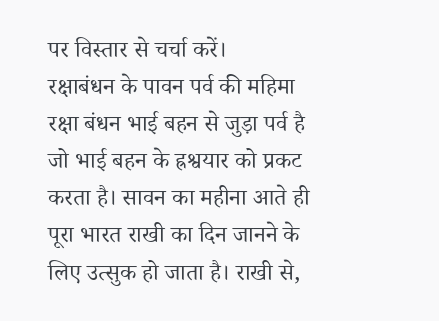पर विस्तार से चर्चा करें।
रक्षाबंधन के पावन पर्व की महिमा
रक्षा बंधन भाई बहन से जुड़ा पर्व है जो भाई बहन के ह्रश्वयार को प्रकट करता है। सावन का महीना आते ही पूरा भारत राखी का दिन जानने के लिए उत्सुक हो जाता है। राखी से,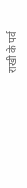राखी के पर्व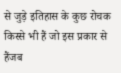से जुड़े इतिहास के कुछ रोचक किस्से भी हैं जो इस प्रकार से हैंजब